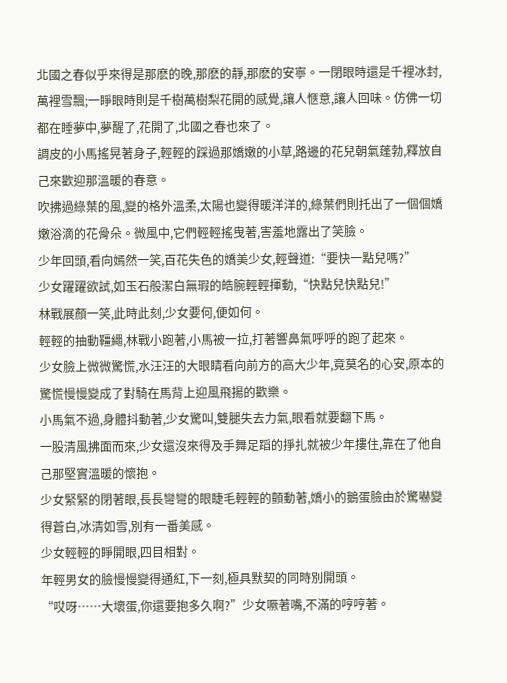北國之春似乎來得是那麽的晚,那麽的靜,那麽的安寧。一閉眼時還是千裡冰封,萬裡雪飄;一睜眼時則是千樹萬樹梨花開的感覺,讓人愜意,讓人回味。仿佛一切都在睡夢中,夢醒了,花開了,北國之春也來了。
調皮的小馬搖晃著身子,輕輕的踩過那嬌嫩的小草,路邊的花兒朝氣蓬勃,釋放自己來歡迎那溫暖的春意。
吹拂過綠葉的風,變的格外溫柔,太陽也變得暖洋洋的,綠葉們則托出了一個個嬌嫩浴滴的花骨朵。微風中,它們輕輕搖曳著,害羞地露出了笑臉。
少年回頭,看向嫣然一笑,百花失色的嬌美少女,輕聲道:“要快一點兒嗎?”
少女躍躍欲試,如玉石般潔白無瑕的皓腕輕輕揮動,“快點兒快點兒!”
林戰展顏一笑,此時此刻,少女要何,便如何。
輕輕的抽動韁繩,林戰小跑著,小馬被一拉,打著響鼻氣呼呼的跑了起來。
少女臉上微微驚慌,水汪汪的大眼睛看向前方的高大少年,竟莫名的心安,原本的驚慌慢慢變成了對騎在馬背上迎風飛揚的歡樂。
小馬氣不過,身體抖動著,少女驚叫,雙腿失去力氣,眼看就要翻下馬。
一股清風拂面而來,少女還沒來得及手舞足蹈的掙扎就被少年摟住,靠在了他自己那堅實溫暖的懷抱。
少女緊緊的閉著眼,長長彎彎的眼睫毛輕輕的顫動著,嬌小的鵝蛋臉由於驚嚇變得蒼白,冰清如雪,別有一番美感。
少女輕輕的睜開眼,四目相對。
年輕男女的臉慢慢變得通紅,下一刻,極具默契的同時別開頭。
“哎呀……大壞蛋,你還要抱多久啊?”少女噘著嘴,不滿的哼哼著。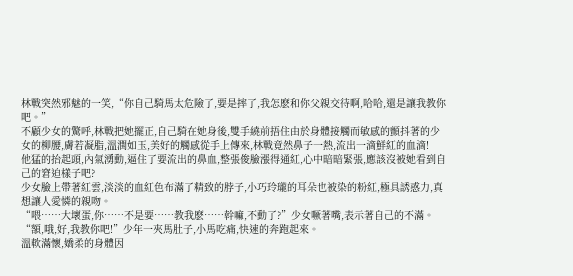林戰突然邪魅的一笑,“你自己騎馬太危險了,要是摔了,我怎麽和你父親交待啊,哈哈,還是讓我教你吧。”
不顧少女的驚呼,林戰把她擺正,自己騎在她身後,雙手繞前捂住由於身體接觸而敏感的顫抖著的少女的柳腰,膚若凝脂,溫潤如玉,美好的觸感從手上傳來,林戰竟然鼻子一熱,流出一滴鮮紅的血滴!
他猛的抬起頭,內氣湧動,逼住了要流出的鼻血,整張俊臉漲得通紅,心中暗暗緊張,應該沒被她看到自己的窘迫樣子吧?
少女臉上帶著紅雲,淡淡的血紅色布滿了精致的脖子,小巧玲瓏的耳朵也被染的粉紅,極具誘惑力,真想讓人愛憐的親吻。
“喂……大壞蛋,你……不是要……教我麽……幹嘛,不動了?”少女噘著嘴,表示著自己的不滿。
“額,哦,好,我教你吧!”少年一夾馬肚子,小馬吃痛,快速的奔跑起來。
溫軟滿懷,嬌柔的身體因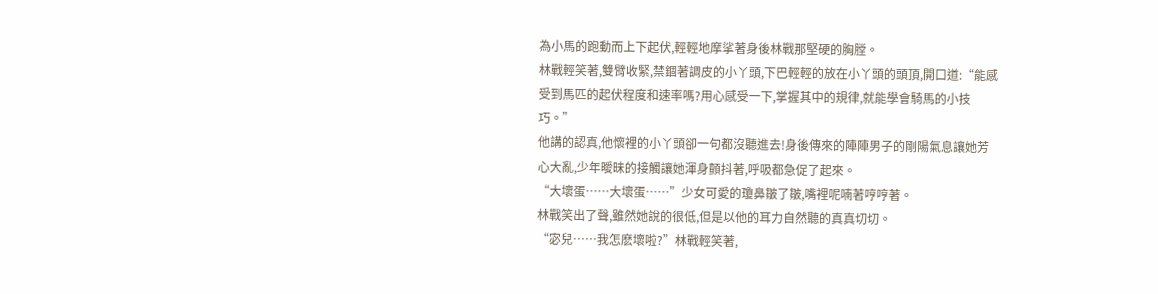為小馬的跑動而上下起伏,輕輕地摩挲著身後林戰那堅硬的胸膛。
林戰輕笑著,雙臂收緊,禁錮著調皮的小丫頭,下巴輕輕的放在小丫頭的頭頂,開口道:“能感受到馬匹的起伏程度和速率嗎?用心感受一下,掌握其中的規律,就能學會騎馬的小技巧。”
他講的認真,他懷裡的小丫頭卻一句都沒聽進去!身後傳來的陣陣男子的剛陽氣息讓她芳心大亂,少年曖昧的接觸讓她渾身顫抖著,呼吸都急促了起來。
“大壞蛋……大壞蛋……”少女可愛的瓊鼻皺了皺,嘴裡呢喃著哼哼著。
林戰笑出了聲,雖然她說的很低,但是以他的耳力自然聽的真真切切。
“宓兒……我怎麽壞啦?”林戰輕笑著,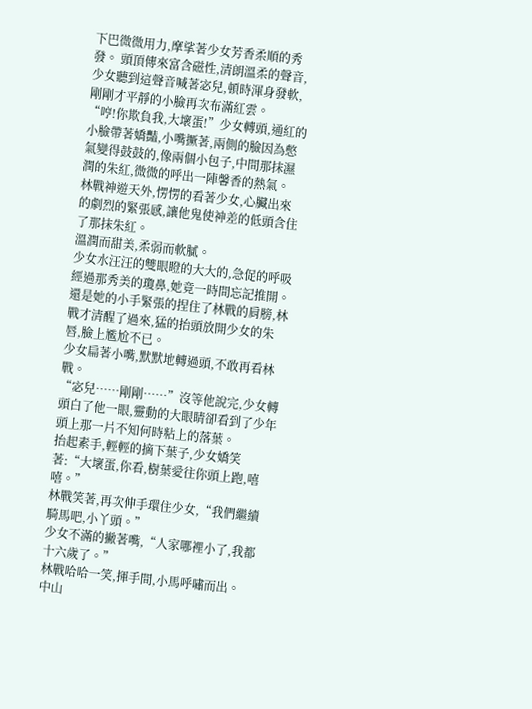下巴微微用力,摩挲著少女芳香柔順的秀發。 頭頂傳來富含磁性,清朗溫柔的聲音,少女聽到這聲音喊著宓兒,頓時渾身發軟,剛剛才平靜的小臉再次布滿紅雲。
“哼!你欺負我,大壞蛋!”少女轉頭,通紅的小臉帶著嬌豔,小嘴撅著,兩側的臉因為憋氣變得鼓鼓的,像兩個小包子,中間那抹濕潤的朱紅,微微的呼出一陣馨香的熱氣。
林戰神遊天外,愣愣的看著少女,心臟出來的劇烈的緊張感,讓他鬼使神差的低頭含住了那抹朱紅。
溫潤而甜美,柔弱而軟膩。
少女水汪汪的雙眼瞪的大大的,急促的呼吸經過那秀美的瓊鼻,她竟一時間忘記推開。
還是她的小手緊張的捏住了林戰的肩膀,林戰才清醒了過來,猛的抬頭放開少女的朱唇,臉上尷尬不已。
少女扁著小嘴,默默地轉過頭,不敢再看林戰。
“宓兒……剛剛……”沒等他說完,少女轉頭白了他一眼,靈動的大眼睛卻看到了少年頭上那一片不知何時粘上的落葉。
抬起素手,輕輕的摘下葉子,少女嬌笑著:“大壞蛋,你看,樹葉愛往你頭上跑,嘻嘻。”
林戰笑著,再次伸手環住少女,“我們繼續騎馬吧,小丫頭。”
少女不滿的撇著嘴,“人家哪裡小了,我都十六歲了。”
林戰哈哈一笑,揮手間,小馬呼嘯而出。
中山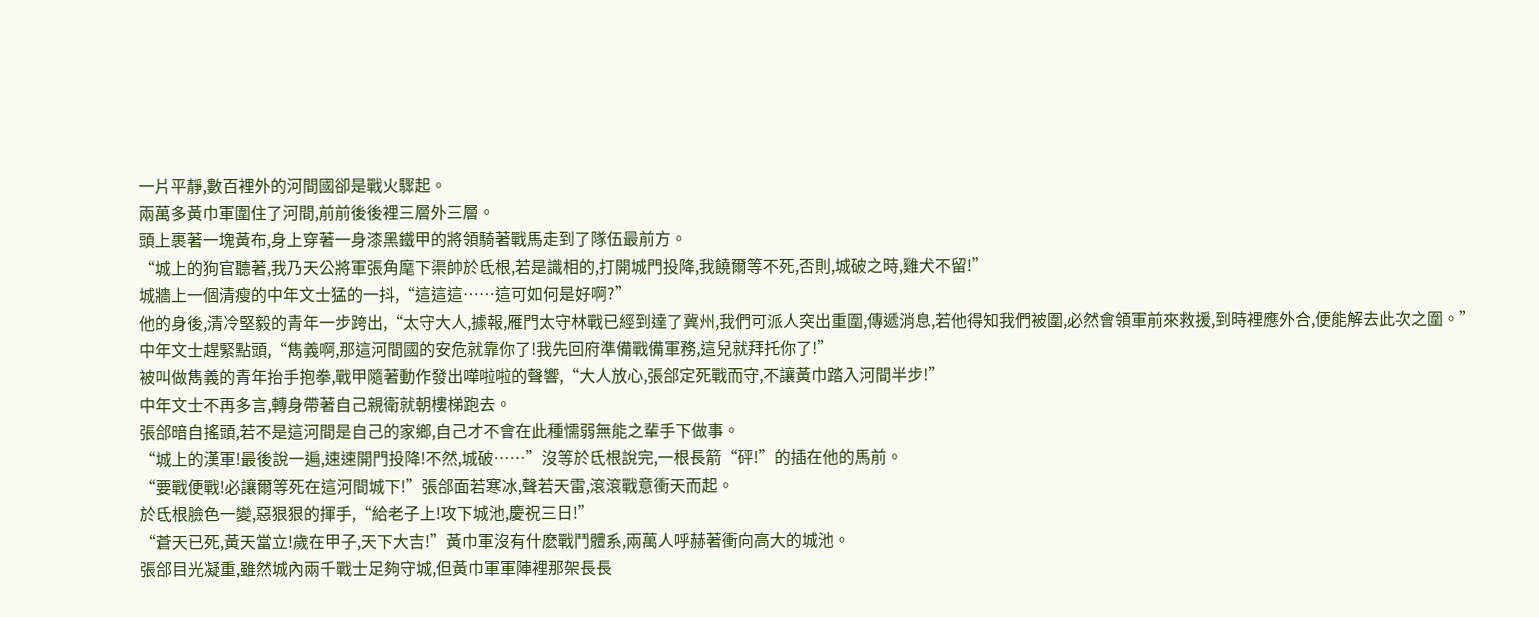一片平靜,數百裡外的河間國卻是戰火驟起。
兩萬多黃巾軍圍住了河間,前前後後裡三層外三層。
頭上裹著一塊黃布,身上穿著一身漆黑鐵甲的將領騎著戰馬走到了隊伍最前方。
“城上的狗官聽著,我乃天公將軍張角麾下渠帥於氐根,若是識相的,打開城門投降,我饒爾等不死,否則,城破之時,雞犬不留!”
城牆上一個清瘦的中年文士猛的一抖,“這這這……這可如何是好啊?”
他的身後,清冷堅毅的青年一步跨出,“太守大人,據報,雁門太守林戰已經到達了冀州,我們可派人突出重圍,傳遞消息,若他得知我們被圍,必然會領軍前來救援,到時裡應外合,便能解去此次之圍。”
中年文士趕緊點頭,“雋義啊,那這河間國的安危就靠你了!我先回府準備戰備軍務,這兒就拜托你了!”
被叫做雋義的青年抬手抱拳,戰甲隨著動作發出嘩啦啦的聲響,“大人放心,張郃定死戰而守,不讓黃巾踏入河間半步!”
中年文士不再多言,轉身帶著自己親衛就朝樓梯跑去。
張郃暗自搖頭,若不是這河間是自己的家鄉,自己才不會在此種懦弱無能之輩手下做事。
“城上的漢軍!最後說一遍,速速開門投降!不然,城破……”沒等於氐根說完,一根長箭“砰!”的插在他的馬前。
“要戰便戰!必讓爾等死在這河間城下!”張郃面若寒冰,聲若天雷,滾滾戰意衝天而起。
於氐根臉色一變,惡狠狠的揮手,“給老子上!攻下城池,慶祝三日!”
“蒼天已死,黃天當立!歲在甲子,天下大吉!”黃巾軍沒有什麽戰鬥體系,兩萬人呼赫著衝向高大的城池。
張郃目光凝重,雖然城內兩千戰士足夠守城,但黃巾軍軍陣裡那架長長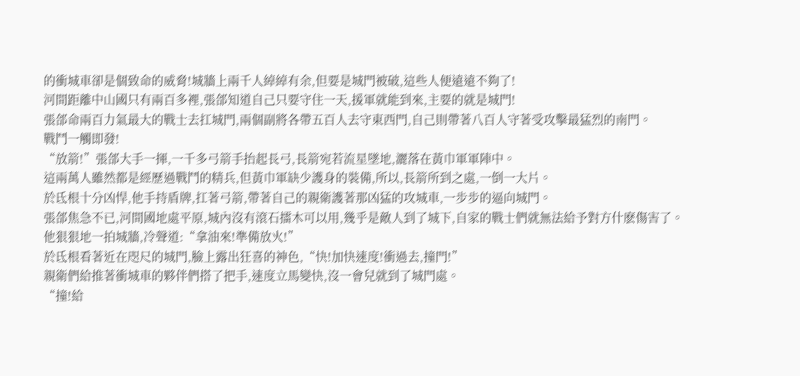的衝城車卻是個致命的威脅!城牆上兩千人綽綽有余,但要是城門被破,這些人便遠遠不夠了!
河間距離中山國只有兩百多裡,張郃知道自己只要守住一天,援軍就能到來,主要的就是城門!
張郃命兩百力氣最大的戰士去扛城門,兩個副將各帶五百人去守東西門,自己則帶著八百人守著受攻擊最猛烈的南門。
戰鬥一觸即發!
“放箭!”張郃大手一揮,一千多弓箭手抬起長弓,長箭宛若流星墜地,灑落在黃巾軍軍陣中。
這兩萬人雖然都是經歷過戰鬥的精兵,但黃巾軍缺少護身的裝備,所以,長箭所到之處,一倒一大片。
於氐根十分凶悍,他手持盾牌,扛著弓箭,帶著自己的親衛護著那凶猛的攻城車,一步步的逼向城門。
張郃焦急不已,河間國地處平原,城內沒有滾石擂木可以用,幾乎是敵人到了城下,自家的戰士們就無法給予對方什麽傷害了。
他狠狠地一拍城牆,冷聲道:“拿油來!準備放火!”
於氐根看著近在咫尺的城門,臉上露出狂喜的神色,“快!加快速度!衝過去,撞門!”
親衛們給推著衝城車的夥伴們搭了把手,速度立馬變快,沒一會兒就到了城門處。
“撞!給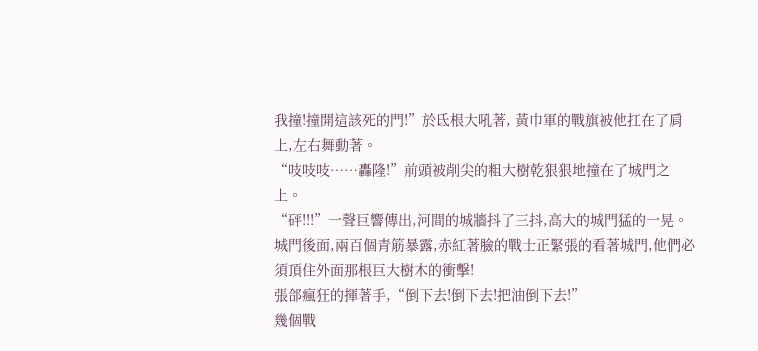我撞!撞開這該死的門!”於氐根大吼著, 黃巾軍的戰旗被他扛在了肩上,左右舞動著。
“吱吱吱……轟隆!”前頭被削尖的粗大樹乾狠狠地撞在了城門之上。
“砰!!!”一聲巨響傳出,河間的城牆抖了三抖,高大的城門猛的一晃。
城門後面,兩百個青筋暴露,赤紅著臉的戰士正緊張的看著城門,他們必須頂住外面那根巨大樹木的衝擊!
張郃瘋狂的揮著手,“倒下去!倒下去!把油倒下去!”
幾個戰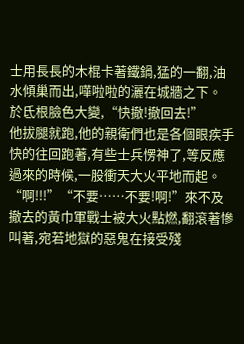士用長長的木棍卡著鐵鍋,猛的一翻,油水傾巢而出,嘩啦啦的灑在城牆之下。
於氐根臉色大變,“快撤!撤回去!”
他拔腿就跑,他的親衛們也是各個眼疾手快的往回跑著,有些士兵愣神了,等反應過來的時候,一股衝天大火平地而起。
“啊!!!”“不要……不要!啊!”來不及撤去的黃巾軍戰士被大火點燃,翻滾著慘叫著,宛若地獄的惡鬼在接受殘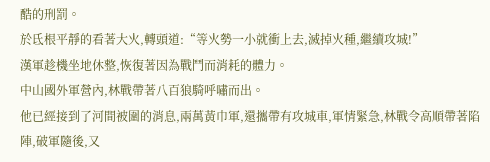酷的刑罰。
於氐根平靜的看著大火,轉頭道:“等火勢一小就衝上去,滅掉火種,繼續攻城!”
漢軍趁機坐地休整,恢復著因為戰鬥而消耗的體力。
中山國外軍營內,林戰帶著八百狼騎呼嘯而出。
他已經接到了河間被圍的消息,兩萬黃巾軍,還攜帶有攻城車,軍情緊急,林戰令高順帶著陷陣,破軍隨後,又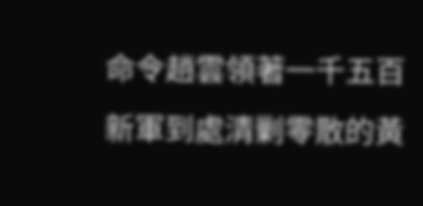命令趙雲領著一千五百新軍到處清剿零散的黃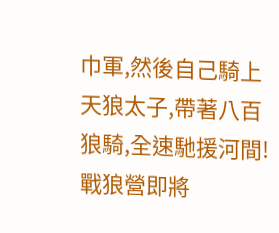巾軍,然後自己騎上天狼太子,帶著八百狼騎,全速馳援河間!
戰狼營即將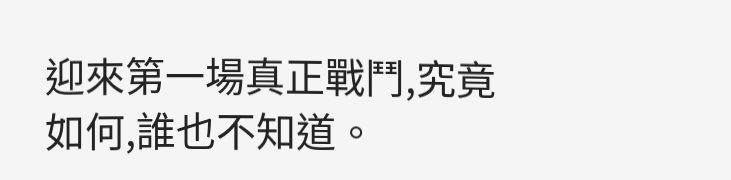迎來第一場真正戰鬥,究竟如何,誰也不知道。